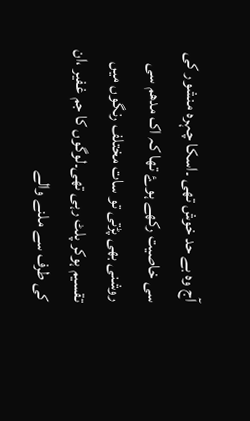آج وہ بے حد خوش تھی ۔اسکا چہرہ منشور کی سی خاصیت رکھے ہوۓ تھا کہ اک مدھم سی روشنی بھی پڑتی تو سات مختلف رنگوں میں تقسیم ہوکر پلٹ رہی تھی۔لوگوں کا جم غفیر ،ان کی طرف سے ملنے والے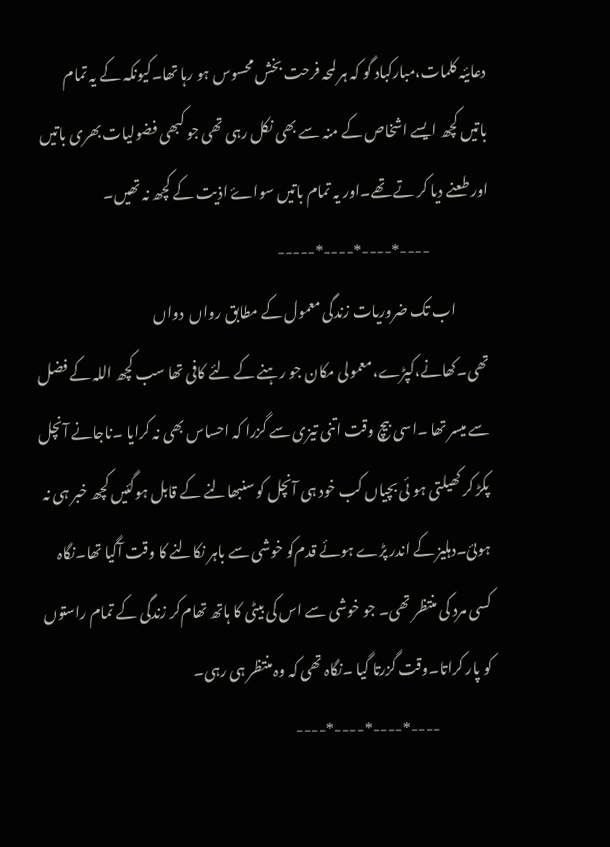دعاںیٔہ کلمات،مبارکباد گو کہ ہر لمحہ فرحت بخش محسوس ہو رہا تھا۔کیونکہ کے یہ تمام باتیں کچھ ایسے اشخاص کے منہ سے بھی نکل رہی تھی جو کبھی فضولیات بھری باتیں اور طعنے دیا کر تے تھے۔اور یہ تمام باتیں سواۓ اذیت کے کچھ نہ تھیں۔
                    ----*----*----*-----
           اب تک ضروریات زندگی معمول کے مطابق روا‌ں  دواں تھی۔کھانے‌،کپڑے،معمولی مکان جو رہنے کے لںٔے کافی تھا سب کچھ اللہ کے فضل سے میسر تھا ۔اسی بیچ وقت اتنی تیزی سے گزرا کہ احساس بھی نہ کرایا ۔ناجانے آنچل پکڑ کر کھیلتی ہو ںٔی بچیاں کب خود ہی آنچل کو سنبھالنے کے قابل ہوگئیں کچھ خبر ہی نہ ہوںیٔ۔دہلیز کے اندر پڑے ہوئے قدم‌کو خوشی سے باہر نکالنے کا وقت آگیا تھا۔نگاہ کسی مرد کی منتظر تھی۔ جو خوشی سے اس کی بیٹی کا ہاتھ تھام‌کر زندگی کے تمام راستوں کو پار کراتا۔وقت گزرتا گیا ۔نگاہ تھی کہ وہ منتظر ہی رہی۔
                  ----*----*----*----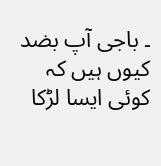۔ باجی آپ بضد کیوں ہیں کہ کوںٔی ایسا لڑکا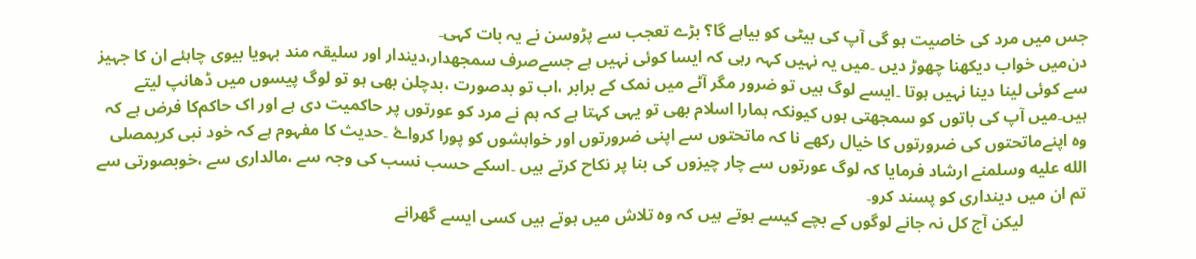جس میں مرد کی خاصیت ہو گی آپ کی بیٹی کو بیاہے گا؟ بڑے تعجب سے پڑوسن نے یہ بات کہی۔
دن‌میں خواب دیکھنا چھوڑ دیں ۔میں یہ نہیں کہہ رہی کہ ایسا کوئی نہیں ہے جسےصرف سمجھدار،دیندار اور سلیقہ مند بہویا بیوی چاہںٔے ان کا جہیز سے کوںٔی لینا دینا نہیں ہوتا ۔ایسے لوگ ہیں تو ضرور مگر آٹے میں نمک کے برابر ،اب تو بدصورت ،بدچلن بھی ہو تو لوگ پیسوں میں ڈھانپ لیتے ہیں۔میں آپ کی باتوں کو سمجھتی ہوں کیونکہ ہمارا اسلام بھی تو یہی کہتا ہے کہ ہم نے مرد کو عورتوں پر حاکمیت دی ہے اور اک حاکم‌کا فرض ہے کہ وہ اپنے‌ماتحتوں کی ضرورتوں کا خیال رکھے نا کہ ماتحتوں سے اپنی ضرورتوں اور خواہشوں کو پورا کرواۓ ۔حدیث کا مفہوم ہے کہ خود نبی کریمصلى الله عليه وسلمنے ارشاد فرمایا کہ لوگ عورتوں سے چار چیزوں کی بنا پر نکاح کرتے ہیں ۔اسکے حسب نسب کی وجہ سے ،مالداری سے ،خوبصورتی سے تم ان میں دینداری کو پسند کرو۔
               لیکن آج کل نہ جانے لوگوں کے بچے کیسے ہوتے ہیں کہ وہ تلاش میں ہوتے ہیں کسی ایسے گھرانے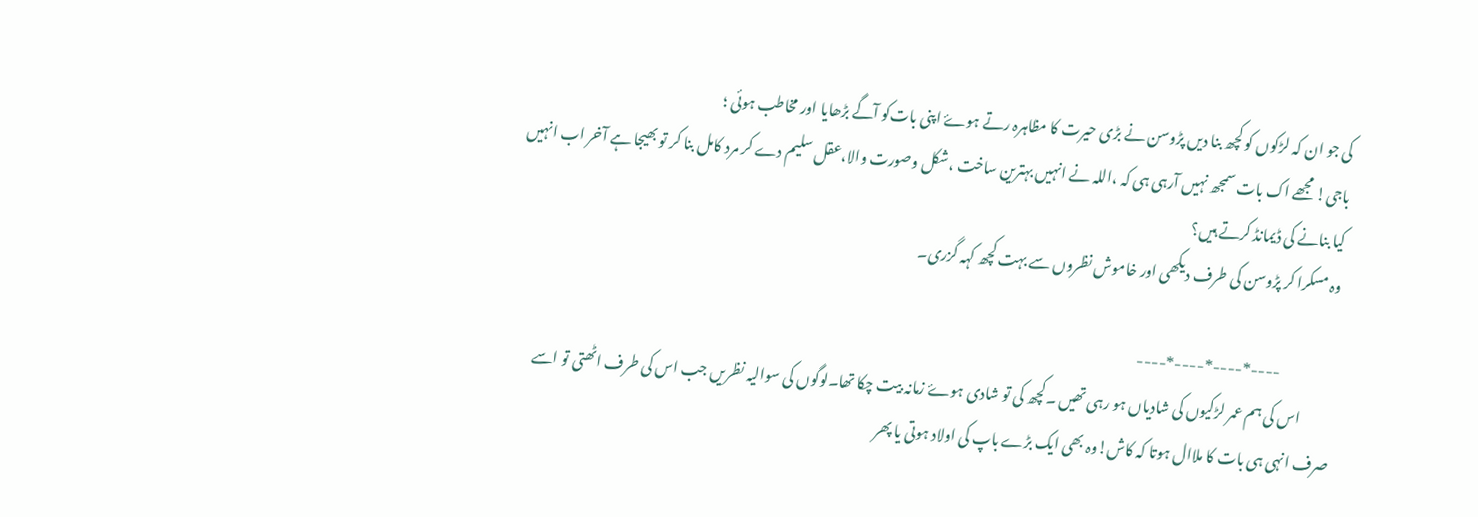کی جو ان کہ لڑکوں کو کچھ بنا دیں پڑوسن نے بڑی حیرت کا مظاہرہ رتے ہوۓ اپنی بات‌کو آگے بڑھایا اور مخاطب ہوںٔی ؛
باجی! مجھے اک بات سمجھ نہیں آرہی ہی کہ ،اللہ نے انہیں بہترین ساخت ،شکل وصورت والا،عقل سلیم دے کر مرد کامل بنا کر تو بھیجا ہے آخر اب انہیں کیا بنانے کی ڈیمانڈ کرتے ہیں؟
وہ مسکرا کر پڑوسن کی طرف دیکھی اور خاموش نظروں سے بہت کچھ کہہ گزری۔

                   ----*----*----*----
           اس کی ہم عمر لڑکیوں کی شادیاں ہو رہی تھیں ۔کچھ کی تو شادی ہوۓ زمانہ بیت چکا تھا۔لوگوں کی سوالیہ نظریں جب اس کی طرف اٹھتی تو اسے صرف انہی ہی بات کا ملاال ہوتا کہ کاش!وہ بھی ایک بڑے باپ کی اولاد ہوتی یا پھر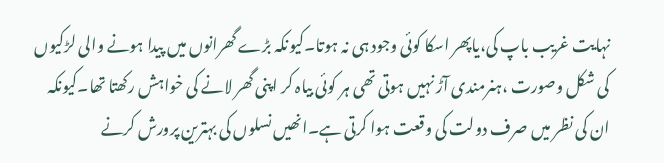نہایت غریب باپ کی،یاپھر اسکا کوںٔی وجود ہی نہ ہوتا۔کیونکہ بڑے گھرانوں میں پیدا ہونے والی لڑکیوں کی شکل وصورت ،ہنرمندی آڑ نہیں ہوتی تھی ہر کوںٔی بیاہ کر اپنی گھر لانے کی خواہش رکھتا تھا۔کیونکہ ان کی نظر میں صرف دولت کی وقعت ہوا کرتی ہے۔انھیں نسلوں کی بہترین پرورش کرنے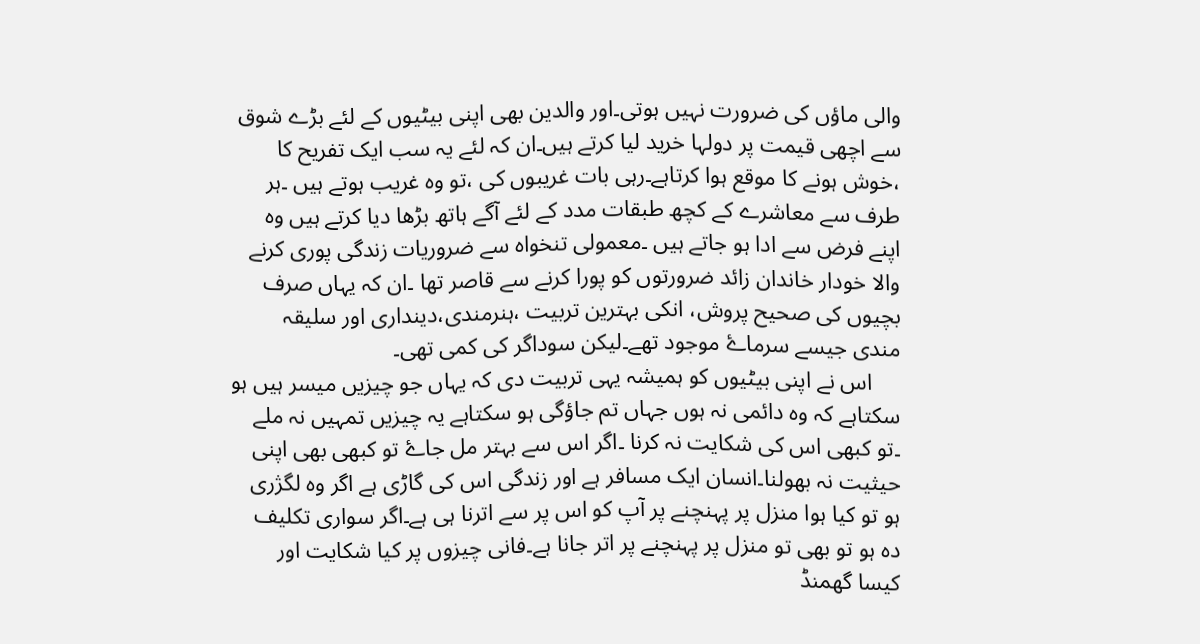والی ماؤں کی ضرورت نہیں ہوتی۔اور والدین بھی اپنی بیٹیوں کے لئے بڑے شوق سے اچھی قیمت پر دولہا خرید لیا کرتے ہیں۔ان کہ لںٔے یہ سب ایک تفریح کا ،خوش ہونے کا موقع ہوا کرتاہے۔رہی بات غریبوں کی ،تو وہ غریب ہوتے ہیں ۔ہر طرف سے معاشرے کے کچھ طبقات مدد کے لئے آگے ہاتھ بڑھا دیا کرتے ہیں وہ اپنے فرض سے ادا ہو جاتے ہیں ۔معمولی تنخواہ سے ضروریات زندگی پوری کرنے والا خودار خاندان زاںٔد ضرورتوں کو پورا کرنے سے قاصر تھا ۔ان کہ یہاں صرف بچیوں کی صحیح پروش، انکی بہترین تربیت ،ہنرمندی،دینداری اور سلیقہ مندی جیسے سرماۓ موجود تھے۔لیکن سوداگر کی کمی تھی۔
     اس نے اپنی بیٹیوں کو ہمیشہ یہی تربیت دی کہ یہاں جو چیزیں میسر ہیں ہو سکتاہے کہ وہ داںٔمی نہ ہوں جہاں تم جاؤگی ہو سکتاہے یہ چیزیں تمہیں نہ ملے ۔تو کبھی اس کی شکایت نہ کرنا ۔اگر اس سے بہتر مل جاۓ تو کبھی بھی اپنی حیثیت نہ بھولنا۔انسان ایک مسافر ہے اور زندگی اس کی گاڑی ہے اگر وہ لگژری ہو تو کیا ہوا منزل پر پہنچنے پر آپ کو اس پر سے اترنا ہی ہے۔اگر سواری تکلیف دہ ہو تو بھی تو منزل پر پہنچنے پر اتر جانا ہے۔فانی چیزوں پر کیا شکایت اور کیسا گھمنڈ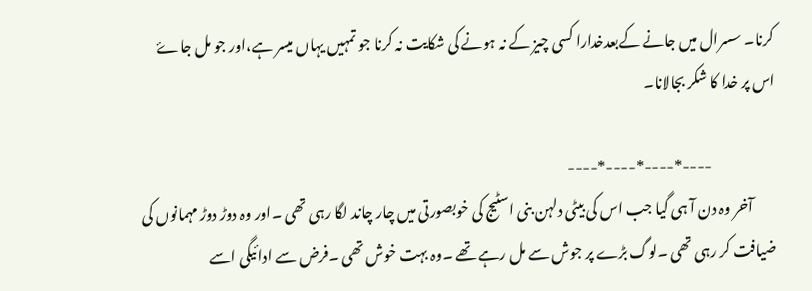کرنا۔ سسرال میں جانے کے‌بعد‌خدارا کسی چیز کے نہ ہونے کی شکایت نہ کرنا جو تمہیں یہاں میسر ہے،اور جو مل جاۓ اس پر خدا کا شکر بجالانا۔

                      ----*----*----*----
        آخر وہ دن آ ہی گیا جب اس کی بیٹی دلہن بنی اسٹیج کی خوبصورتی میں چار چاند لگا رہی تھی ۔اور وہ دوڑ دوڑ مہمانوں کی ضیافت کر رہی تھی ۔لوگ بڑے پر جوش سے مل رہے تھے ۔وہ بہت خوش تھی ۔فرض سے ادائیگی اسے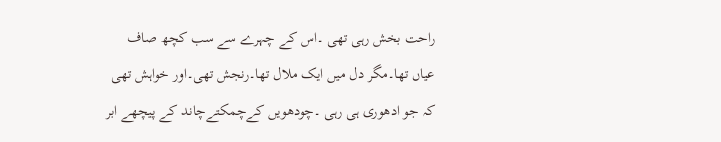راحت بخش رہی تھی ۔اس کے چہرے سے سب کچھ صاف عیاں تھا۔مگر دل میں ایک ملال تھا۔رنجش تھی۔اور خواہش تھی کہ جو ادھوری ہی رہی ۔چودھویں کےچمکتےچاند کے پیچھے ابر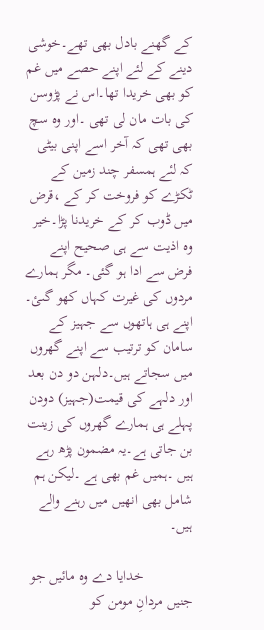کے گھنے بادل بھی تھے۔خوشی دینے کے لئے اپنے حصے میں غم کو بھی خریدا تھا۔اس نے پڑوسن کی بات مان لی تھی ۔اور وہ سچ بھی تھی کہ آخر اسے اپنی بیٹی کہ لںٔے ہمسفر چند زمین کے ٹکڑے کو فروخت کر کے ،قرض میں ڈوب کر کے خریدنا پڑا۔خیر وہ اذیت سے ہی صحیح اپنے فرض سے ادا ہو گئی۔ مگر ہمارے مردوں کی غیرت کہاں کھو گںئ۔ اپنے ہی ہاتھوں سے جہیز کے سامان کو ترتیب سے اپنے گھروں میں سجاتے ہیں۔دلہن دو دن بعد اور دلہے کی قیمت(جہیز) دودن پہلے ہی ہمارے گھروں کی زینت بن جاتی ہے۔یہ مضمون پڑھ رہے ہیں ۔ہمیں غم بھی ہے ۔لیکن ہم شامل بھی انھیں میں رہنے والے ہیں۔

             خدایا دے وہ مائیں جو جنیں مردانِ مومن کو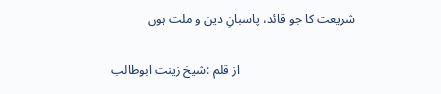شریعت کا جو قائد، پاسبانِ دین و ملت ہوں

                                     از قلم :شیخ زینت ابوطالب